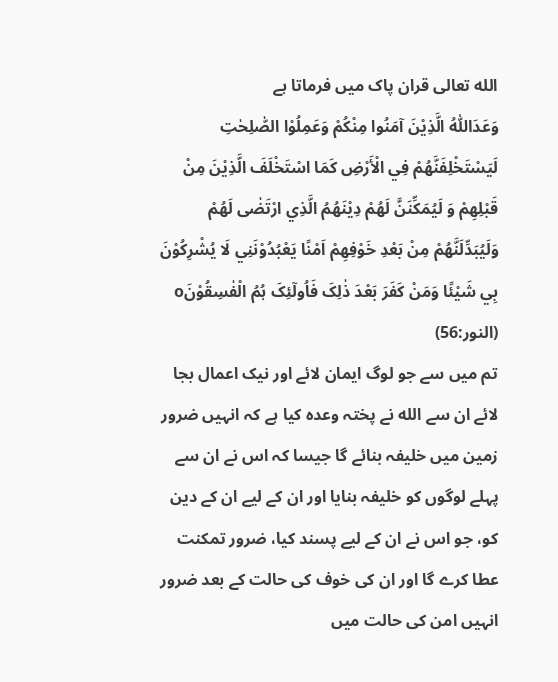الله تعالى قران پاک میں فرماتا ہے
وَعَدَاللّٰهُ الَّذِيْنَ آمَنُوا مِنْكُمْ وَعَمِلُوْا الصّٰلِحٰتِ لَیَسْتَخْلِفَنَّهُمْ فِي الْأَرْضِ كَمَا اسْتَخْلَفَ الَّذِيْنَ مِنْ قَبْلِهِمْ وَ لَيُمَكِّنَنَّ لَهُمْ دِيْنَهُمُ الَّذِي ارْتَضٰى لَهُمْ وَلَيُبَدِّلَنَّهُمْ مِنْ بَعْدِ خَوْفِهِمْ اَمْنًا يَعْبُدُوْنَنِي لَا يُشْرِكُوْنَ بِي شَيْئًا وَمَنْ كَفَرَ بَعْدَ ذٰلِکَ فَاُولٓئِکَ ہُمُ الْفٰسِقُوْنَo
(النور:56)
تم میں سے جو لوگ ایمان لائے اور نیک اعمال بجا لائے ان سے الله نے پختہ وعدہ کیا ہے کہ انہیں ضرور زمین میں خلیفہ بنائے گا جیسا کہ اس نے ان سے پہلے لوگوں کو خلیفہ بنایا اور ان کے لیے ان کے دین کو، جو اس نے ان کے لیے پسند کیا، ضرور تمکنت عطا کرے گا اور ان کی خوف کی حالت کے بعد ضرور انہیں امن کی حالت میں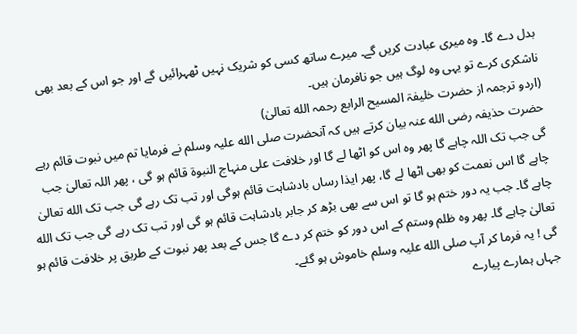بدل دے گا۔ وہ میری عبادت کریں گے۔ میرے ساتھ کسی کو شریک نہیں ٹھہرائیں گے اور جو اس کے بعد بھی ناشکری کرے تو یہی وہ لوگ ہیں جو نافرمان ہیں۔
(اردو ترجمہ از حضرت خلیفۃ المسیح الرابع رحمہ الله تعالىٰ)
حضرت حذیفہ رضی الله عنہ بیان کرتے ہیں کہ آنحضرت صلى الله علیہ وسلم نے فرمایا تم میں نبوت قائم رہے گی جب تک اللہ چاہے گا پھر وہ اس کو اٹھا لے گا اور خلافت على منہاج النبوة قائم ہو گی ، پھر اللہ تعالیٰ جب چاہے گا اس نعمت کو بھی اٹھا لے گا، پھر ایذا رساں بادشاہت قائم ہوگی اور تب تک رہے گی جب تک الله تعالیٰ چاہے گا۔ جب یہ دور ختم ہو گا تو اس سے بھی بڑھ کر جابر بادشاہت قائم ہو گی اور تب تک رہے گی جب تک الله تعالىٰ چاہے گا۔ پھر وہ ظلم وستم کے اس دور کو ختم کر دے گا جس کے بعد پھر نبوت کے طریق پر خلافت قائم ہو گی ! یہ فرما کر آپ صلی الله علیہ وسلم خاموش ہو گئے۔
جہاں ہمارے پیارے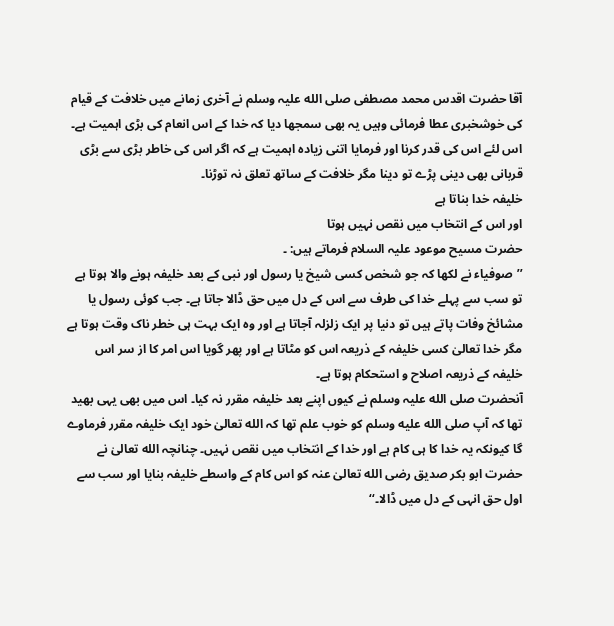آقا حضرت اقدس محمد مصطفی صلی الله علیہ وسلم نے آخری زمانے میں خلافت کے قیام کی خوشخبری عطا فرمائی وہیں یہ بھی سمجھا دیا کہ خدا کے اس انعام کی بڑی اہمیت ہے۔ اس لئے اس کی قدر کرنا اور فرمایا اتنی زیادہ اہمیت ہے کہ اگر اس کی خاطر بڑی سے بڑی قربانی بھی دینی پڑے تو دینا مگر خلافت کے ساتھ تعلق نہ توڑنا۔
خلیفہ خدا بناتا ہے
اور اس کے انتخاب میں نقص نہیں ہوتا
حضرت مسیح موعود علیہ السلام فرماتے ہیں: ۔
’’صوفیاء نے لکھا کہ جو شخص کسی شیخ یا رسول اور نبی کے بعد خلیفہ ہونے والا ہوتا ہے تو سب سے پہلے خدا کی طرف سے اس کے دل میں حق ڈالا جاتا ہے۔ جب کوئی رسول یا مشائخ وفات پاتے ہیں تو دنیا پر ایک زلزلہ آجاتا ہے اور وہ ایک بہت ہی خطر ناک وقت ہوتا ہے مگر خدا تعالیٰ کسی خلیفہ کے ذریعہ اس کو مٹاتا ہے اور پھر گویا اس امر کا از سر اس خلیفہ کے ذریعہ اصلاح و استحکام ہوتا ہے۔
آنحضرت صلى الله علیہ وسلم نے کیوں اپنے بعد خلیفہ مقرر نہ کیا۔ اس میں بھی یہی بھید تھا کہ آپ صلى الله عليه وسلم کو خوب علم تھا کہ الله تعالیٰ خود ایک خلیفہ مقرر فرماوے گا کیونکہ یہ خدا کا ہی کام ہے اور خدا کے انتخاب میں نقص نہیں۔ چنانچہ الله تعالیٰ نے حضرت ابو بکر صدیق رضی الله تعالیٰ عنہ کو اس کام کے واسطے خلیفہ بنایا اور سب سے اول حق انہی کے دل میں ڈالا۔‘‘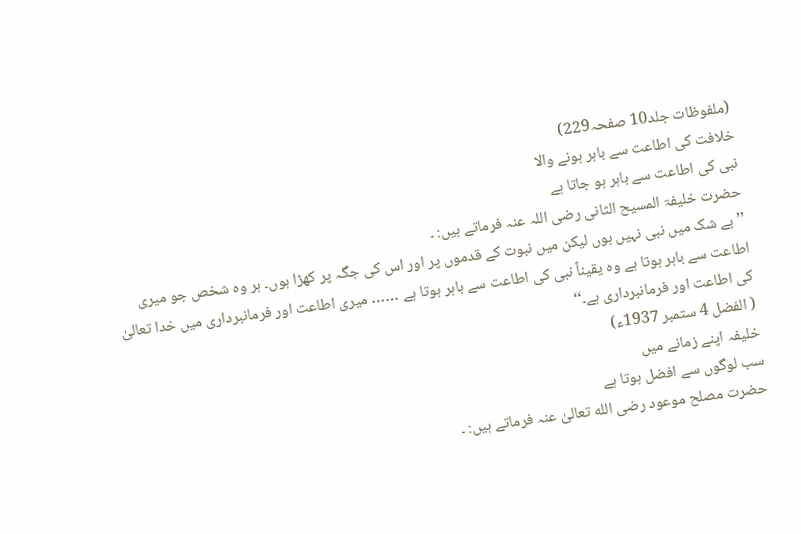(ملفوظات جلد10 صفحہ229)
خلافت کی اطاعت سے باہر ہونے والا
نبی کی اطاعت سے باہر ہو جاتا ہے
حضرت خلیفۃ المسیح الثانی رضی اللہ عنہ فرماتے ہیں: ۔
’’بے شک میں نبی نہیں ہوں لیکن میں نبوت کے قدموں پر اور اس کی جگہ پر کھڑا ہوں۔ ہر وہ شخص جو میری اطاعت سے باہر ہوتا ہے وہ یقیناً نبی کی اطاعت سے باہر ہوتا ہے …… میری اطاعت اور فرمانبرداری میں خدا تعالیٰ کی اطاعت اور فرمانبرداری ہے۔‘‘
( الفضل 4 ستمبر 1937ء)
خلیفہ اپنے زمانے میں
سب لوگوں سے افضل ہوتا ہے
حضرت مصلح موعود رضی الله تعالیٰ عنہ فرماتے ہیں: ۔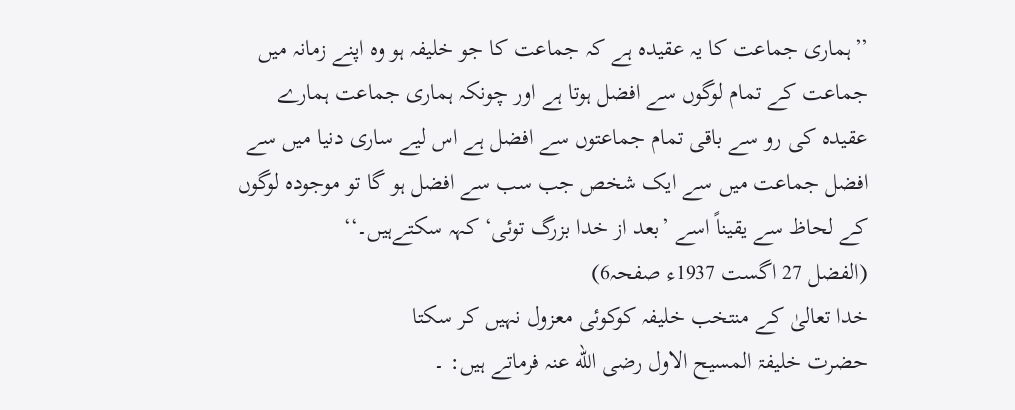’’ہماری جماعت کا یہ عقیدہ ہے کہ جماعت کا جو خلیفہ ہو وہ اپنے زمانہ میں جماعت کے تمام لوگوں سے افضل ہوتا ہے اور چونکہ ہماری جماعت ہمارے عقیدہ کی رو سے باقی تمام جماعتوں سے افضل ہے اس لیے ساری دنیا میں سے افضل جماعت میں سے ایک شخص جب سب سے افضل ہو گا تو موجودہ لوگوں کے لحاظ سے یقیناً اسے ’بعد از خدا بزرگ توئی‘ کہہ سکتےہیں۔‘‘
(الفضل 27 اگست 1937ء صفحہ6)
خدا تعالیٰ کے منتخب خلیفہ کوکوئی معزول نہیں کر سکتا
حضرت خلیفۃ المسیح الاول رضی الله عنہ فرماتے ہیں: ۔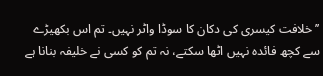’’خلافت کیسری کی دکان کا سوڈا واٹر نہیں۔ تم اس بکھیڑے سے کچھ فائدہ نہیں اٹھا سکتے، نہ تم کو کسی نے خلیفہ بنانا ہے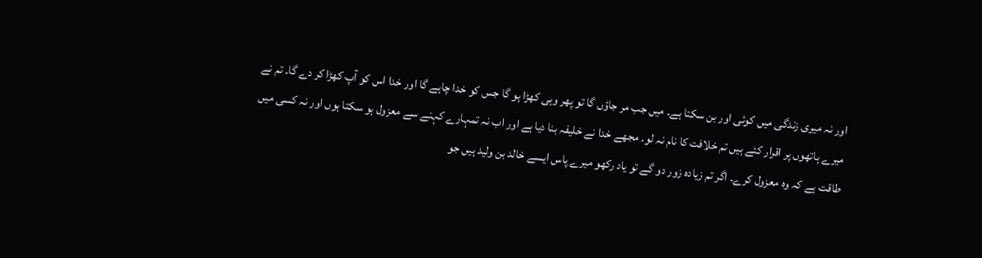اور نہ میری زندگی میں کوئی اور بن سکتا ہے۔ میں جب مر جاؤں گا تو پھر وہی کھڑا ہو گا جس کو خدا چاہے گا اور خدا اس کو آپ کھڑا کر دے گا۔ تم نے میرے ہاتھوں پر اقرار کئے ہیں تم خلافت کا نام نہ لو۔ مجھے خدا نے خلیفہ بنا دیا ہے اور اب نہ تمہارے کہنے سے معزول ہو سکتا ہوں اور نہ کسی میں طاقت ہے کہ وہ معزول کرے۔ اگر تم زیاده زور دو گے تو یاد رکھو میرے پاس ایسے خالد بن ولید ہیں جو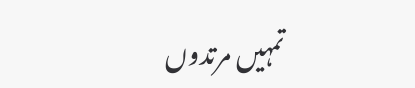تمہیں مرتدوں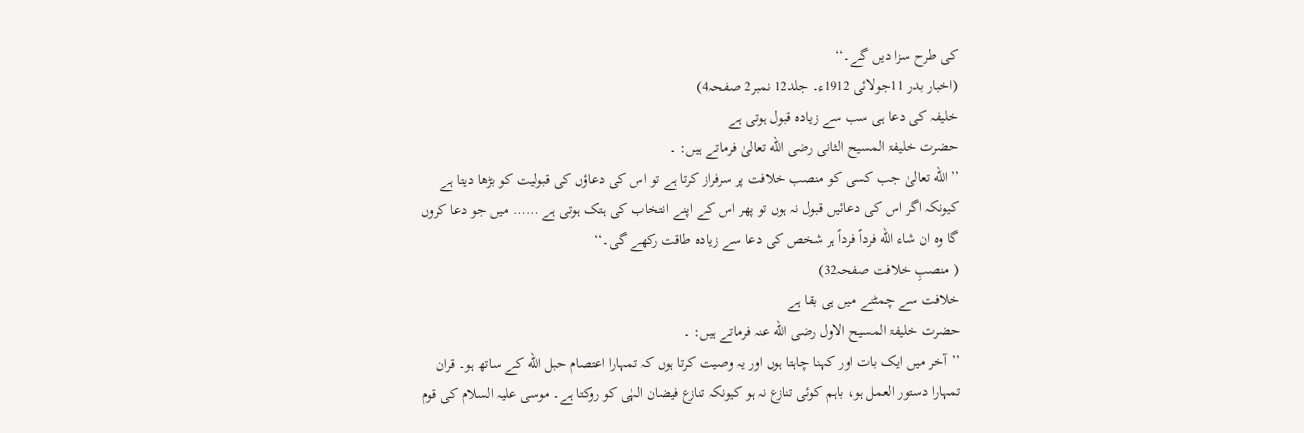کی طرح سزا دیں گے۔‘‘
(اخبار بدر 11جولائی 1912ء۔ جلد12 نمبر2 صفحہ4)
خلیفہ کی دعا ہی سب سے زیادہ قبول ہوتی ہے
حضرت خلیفۃ المسیح الثانی رضى الله تعالیٰ فرماتے ہیں: ۔
’’الله تعالیٰ جب کسی کو منصب خلافت پر سرفراز کرتا ہے تو اس کی دعاؤں کی قبولیت کو بڑھا دیتا ہے کیونکہ اگر اس کی دعائیں قبول نہ ہوں تو پھر اس کے اپنے انتخاب کی ہتک ہوتی ہے …… میں جو دعا کروں گا وه ان شاء الله فرداً فرداً ہر شخص کی دعا سے زیادہ طاقت رکھے گی۔‘‘
( منصبِ خلافت صفحہ32)
خلافت سے چمٹنے میں ہی بقا ہے
حضرت خلیفۃ المسیح الاول رضی الله عنہ فرماتے ہیں: ۔
’’آخر میں ایک بات اور کہنا چاہتا ہوں اور یہ وصیت کرتا ہوں کہ تمہارا اعتصام حبل الله کے ساتھ ہو۔ قران تمہارا دستور العمل ہو، باہم کوئی تنازع نہ ہو کیونکہ تنازع فيضان الہٰی کو روکتا ہے۔ موسی علیہ السلام کی قوم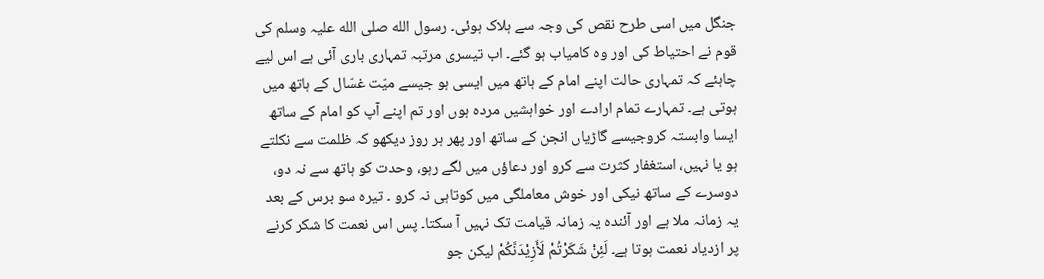جنگل میں اسی طرح نقص کی وجہ سے ہلاک ہوئی۔ رسول الله صلى الله عليہ وسلم کی قوم نے احتیاط کی اور وہ کامیاب ہو گئے۔ اب تیسری مرتبہ تمہاری باری آئی ہے اس لیے چاہئے کہ تمہاری حالت اپنے امام کے ہاتھ میں ایسی ہو جیسے میّت غسّال کے ہاتھ میں ہوتی ہے۔ تمہارے تمام ارادے اور خواہشیں مرده ہوں اور تم اپنے آپ کو امام کے ساتھ ایسا وابستہ کروجیسے گاڑیاں انجن کے ساتھ اور پھر ہر روز دیکھو کہ ظلمت سے نکلتے ہو یا نہیں، استغفار کثرت سے کرو اور دعاؤں میں لگے رہو، وحدت کو ہاتھ سے نہ دو، دوسرے کے ساتھ نیکی اور خوش معاملگی میں کوتاہی نہ کرو ۔ تیرہ سو برس کے بعد یہ زمانہ ملا ہے اور آئندہ یہ زمانہ قیامت تک نہیں آ سکتا۔ پس اس نعمت کا شکر کرنے پر ازدیاد نعمت ہوتا ہے۔ لَئِنْ شَكَرْتُمْ لَأَزِيْدَنَّكُمْ ليکن جو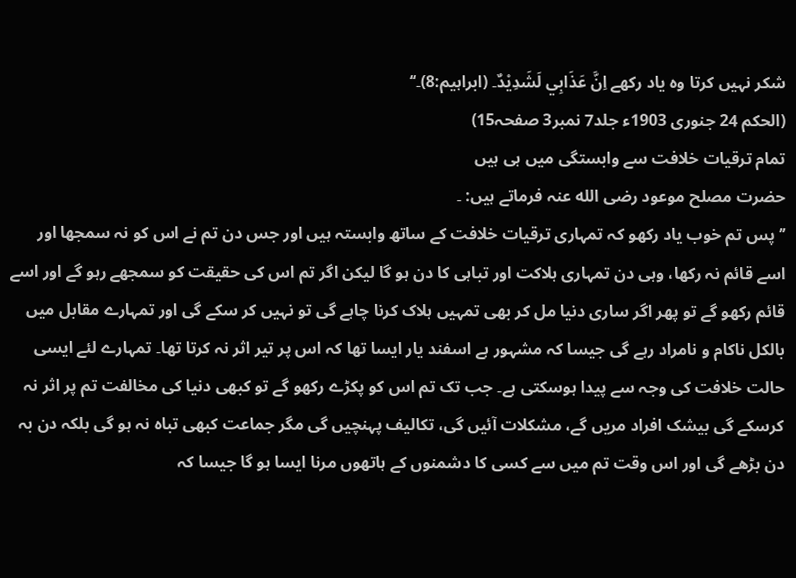شکر نہیں کرتا وہ یاد رکھے اِنَّ عَذَابِي لَشَدِيْدٌ۔ (ابراہیم:8)۔‘‘
(الحكم 24 جنوری 1903ء جلد7 نمبر3 صفحہ15)
تمام ترقیات خلافت سے وابستگی میں ہی ہیں
حضرت مصلح موعود رضی الله عنہ فرماتے ہیں: ۔
’’پس تم خوب یاد رکھو کہ تمہاری ترقیات خلافت کے ساتھ وابستہ ہیں اور جس دن تم نے اس کو نہ سمجھا اور اسے قائم نہ رکھا، وہی دن تمہاری ہلاکت اور تباہی کا دن ہو گا لیکن اگر تم اس کی حقیقت کو سمجھے رہو گے اور اسے قائم رکھو گے تو پھر اگر ساری دنیا مل کر بھی تمہیں ہلاک کرنا چاہے گی تو نہیں کر سکے گی اور تمہارے مقابل میں بالکل ناکام و نامراد رہے گی جیسا کہ مشہور ہے اسفند یار ایسا تھا کہ اس پر تیر اثر نہ کرتا تھا۔ تمہارے لئے ایسی حالت خلافت کی وجہ سے پیدا ہوسکتی ہے۔ جب تک تم اس کو پکڑے رکھو گے تو کبھی دنیا کی مخالفت تم پر اثر نہ کرسکے گی بیشک افراد مریں گے، مشکلات آئیں گی، تکالیف پہنچیں گی مگر جماعت کبھی تباہ نہ ہو گی بلکہ دن بہ دن بڑھے گی اور اس وقت تم میں سے کسی کا دشمنوں کے ہاتھوں مرنا ایسا ہو گا جیسا کہ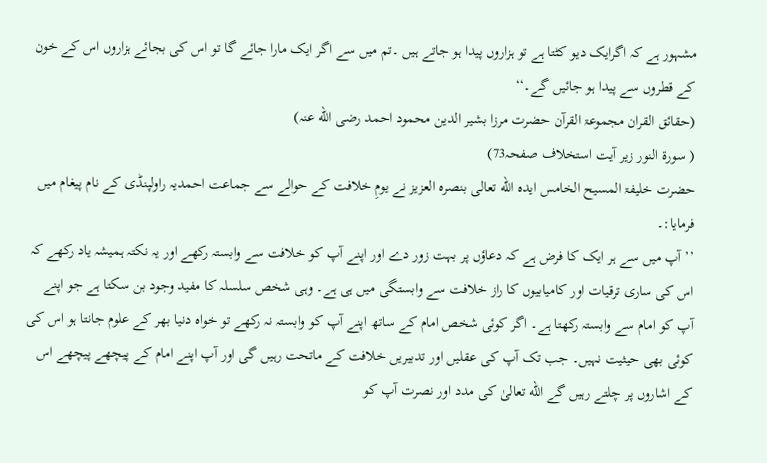مشہور ہے کہ اگرایک دیو کٹتا ہے تو ہزاروں پیدا ہو جاتے ہیں ۔تم میں سے اگر ایک مارا جائے گا تو اس کی بجائے ہزاروں اس کے خون کے قطروں سے پیدا ہو جائیں گے۔‘‘
(حقائق القران مجموعۃ القرآن حضرت مرزا بشیر الدين محمود احمد رضی الله عنہ)
( سورة النور زیر آیت استخلاف صفحہ73)
حضرت خلیفۃ المسیح الخامس ایده الله تعالی بنصرہ العزیز نے یومِ خلافت کے حوالے سے جماعت احمدیہ راولپنڈی کے نام پیغام میں فرمایا:۔
’’آپ میں سے ہر ایک کا فرض ہے کہ دعاؤں پر بہت زور دے اور اپنے آپ کو خلافت سے وابستہ رکھے اور یہ نکتہ ہمیشہ یاد رکھے کہ اس کی ساری ترقیات اور کامیابیوں کا راز خلافت سے وابستگی میں ہی ہے۔ وہی شخص سلسلہ کا مفید وجود بن سکتا ہے جو اپنے آپ کو امام سے وابستہ رکھتا ہے۔ اگر کوئی شخص امام کے ساتھ اپنے آپ کو وابستہ نہ رکھے تو خواه دنیا بھر کے علوم جانتا ہو اس کی کوئی بھی حیثیت نہیں۔ جب تک آپ کی عقلیں اور تدبیریں خلافت کے ماتحت رہیں گی اور آپ اپنے امام کے پیچھے پیچھے اس کے اشاروں پر چلتے رہیں گے الله تعالیٰ کی مدد اور نصرت آپ کو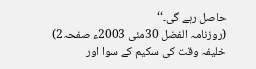حاصل رہے گی۔‘‘
(روزنامہ الفضل 30مئی 2003ء صفحہ2)
خلیفہ وقت کی سکیم کے سوا اور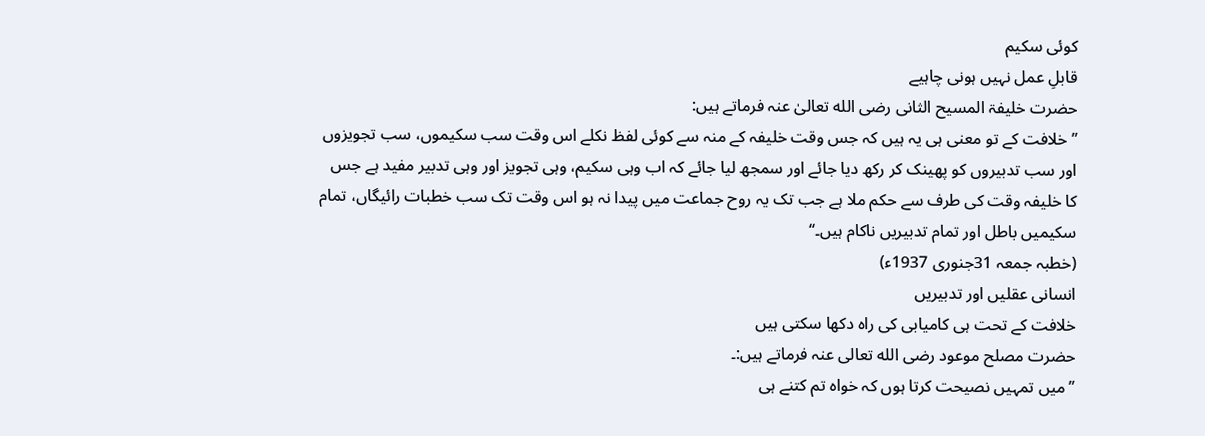کوئی سکیم
قابلِ عمل نہیں ہونی چاہیے
حضرت خلیفۃ المسیح الثانی رضى الله تعالیٰ عنہ فرماتے ہیں:
’’خلافت کے تو معنی ہی یہ ہیں کہ جس وقت خلیفہ کے منہ سے کوئی لفظ نکلے اس وقت سب سکیموں، سب تجویزوں اور سب تدبیروں کو پھینک کر رکھ دیا جائے اور سمجھ لیا جائے کہ اب وہی سکیم، وہی تجویز اور وہی تدبير مفید ہے جس کا خلیفہ وقت کی طرف سے حکم ملا ہے جب تک یہ روح جماعت میں پیدا نہ ہو اس وقت تک سب خطبات رائیگاں، تمام سکیمیں باطل اور تمام تدبیریں ناکام ہیں۔‘‘
(خطبہ جمعہ 31جنوری 1937ء)
انسانی عقلیں اور تدبیریں
خلافت کے تحت ہی کامیابی کی راہ دکھا سکتی ہیں
حضرت مصلح موعود رضی الله تعالی عنہ فرماتے ہیں:۔
’’میں تمہیں نصیحت کرتا ہوں کہ خواہ تم کتنے ہی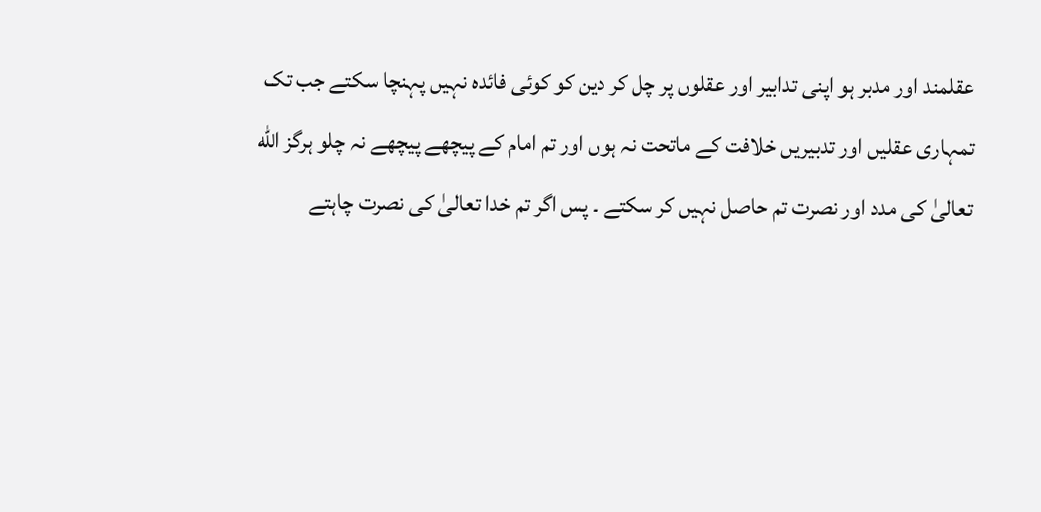عقلمند اور مدبر ہو اپنی تدابیر اور عقلوں پر چل کر دین کو کوئی فائدہ نہیں پہنچا سکتے جب تک تمہاری عقلیں اور تدبیریں خلافت کے ماتحت نہ ہوں اور تم امام کے پیچھے پیچھے نہ چلو ہرگز الله تعالیٰ کی مدد اور نصرت تم حاصل نہیں کر سکتے ۔ پس اگر تم خدا تعالیٰ کی نصرت چاہتے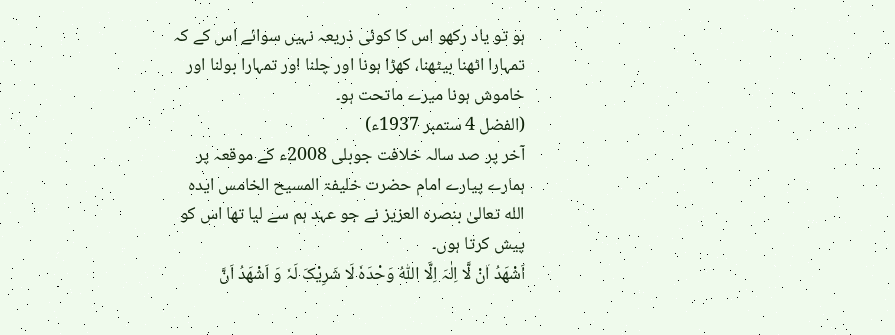ہو تو یاد رکھو اس کا کوئی ذریعہ نہیں سوائے اس کے کہ تمہارا اٹھنا بیٹھنا، کھڑا ہونا اور چلنا اور تمہارا بولنا اور خاموش ہونا میرے ماتحت ہو۔
(الفضل 4 ستمبر 1937ء)
آخر پر صد سالہ خلافت جوبلی 2008ء کے موقعہ پر ہمارے پیارے امام حضرت خلیفۃ المسیح الخامس ایده الله تعالىٰ بنصره العزیز نے جو عہد ہم سے لیا تھا اس کو پیش کرتا ہوں۔
اَشْهَدُ اَنْ لَّا اِلٰہَ اِلَّا اللّٰهُ وَحْدَهٗ لَا شَرِیْکَ لَہٗ وَ اَشْهَدُ اَنَّ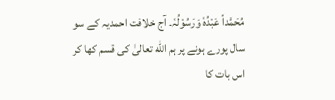مُحَمَّداً عَبْدُهٗ وَرَسُوْلُہٗ۔ آج خلافت احمدیہ کے سو سال پورے ہونے پر ہم الله تعالیٰ کی قسم کھا کر اس بات کا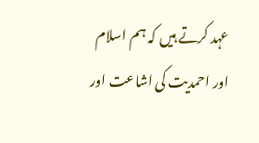عہد کرتے ہیں کہ ہم اسلام اور احمدیت کی اشاعت اور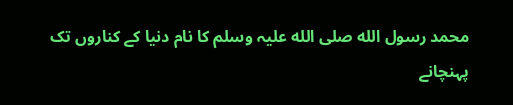محمد رسول الله صلى الله عليہ وسلم کا نام دنیا کے کناروں تک پہنچانے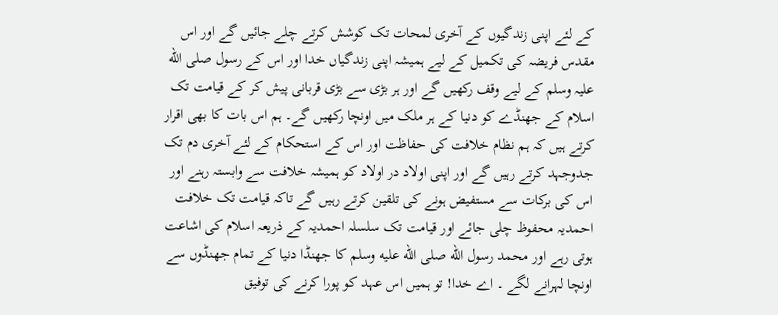کے لئے اپنی زندگیوں کے آخری لمحات تک کوشش کرتے چلے جائیں گے اور اس مقدس فریضہ کی تکمیل کے لیے ہمیشہ اپنی زندگیاں خدا اور اس کے رسول صلى الله عليہ وسلم کے لیے وقف رکھیں گے اور ہر بڑی سے بڑی قربانی پیش کر کے قیامت تک اسلام کے جھنڈے کو دنیا کے ہر ملک میں اونچا رکھیں گے۔ ہم اس بات کا بھی اقرار کرتے ہیں کہ ہم نظام خلافت کی حفاظت اور اس کے استحکام کے لئے آخری دم تک جدوجہد کرتے رہیں گے اور اپنی اولاد در اولاد کو ہمیشہ خلافت سے وابستہ رہنے اور اس کی برکات سے مستفیض ہونے کی تلقین کرتے رہیں گے تاکہ قیامت تک خلافت احمدیہ محفوظ چلی جائے اور قیامت تک سلسلہ احمدیہ کے ذریعہ اسلام کی اشاعت ہوتی رہے اور محمد رسول الله صلى الله عليه وسلم کا جھنڈا دنیا کے تمام جھنڈوں سے اونچا لہرانے لگے ۔ اے خدا! تو ہمیں اس عہد کو پورا کرنے کی توفیق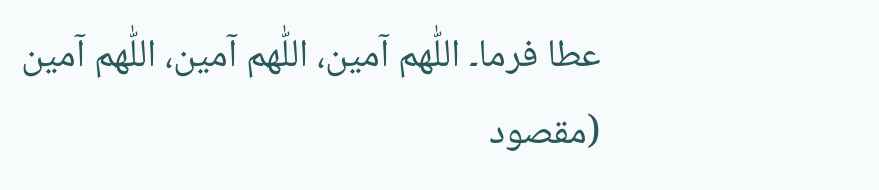عطا فرما۔ اللّٰهم آمين، اللّٰهم آمين، اللّٰهم آمين
(مقصود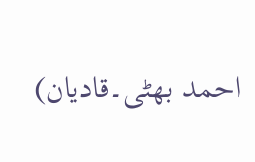احمد بھٹی۔قادیان)